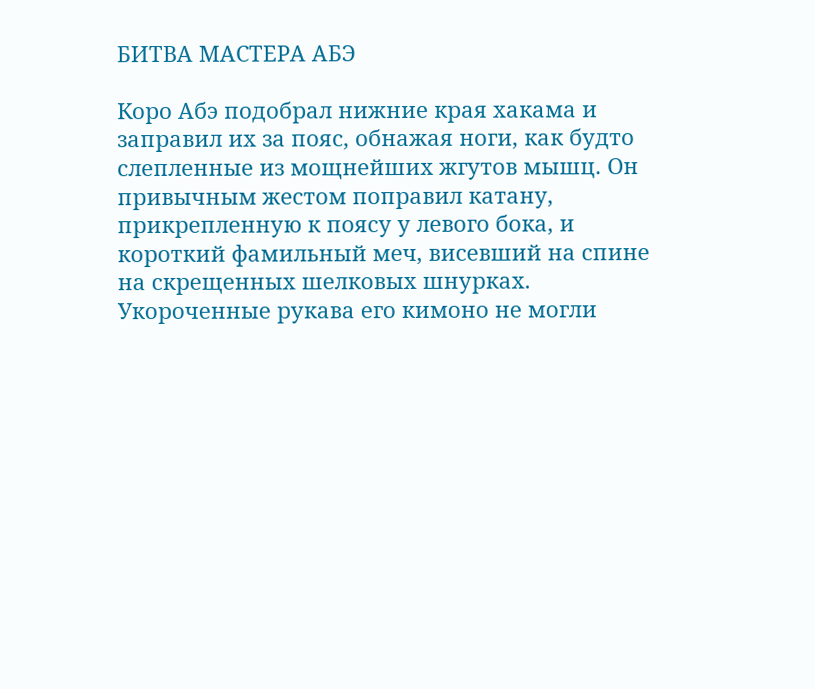БИТВА МАСТЕРА АБЭ

Коро Абэ подобрал нижние края хакама и заправил их за пояс, обнажая ноги, как будто слепленные из мощнейших жгутов мышц. Он привычным жестом поправил катану, прикрепленную к поясу у левого бока, и короткий фамильный меч, висевший на спине на скрещенных шелковых шнурках. Укороченные рукава его кимоно не могли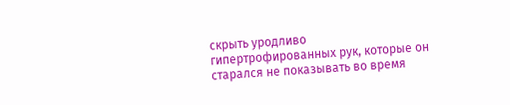скрыть уродливо гипертрофированных рук, которые он старался не показывать во время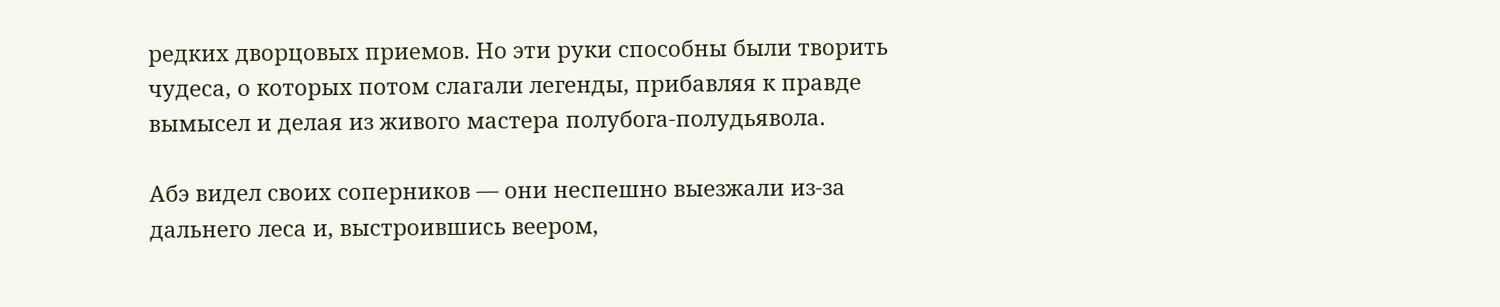редких дворцовых приемов. Но эти руки способны были творить чудеса, о которых потом слагали легенды, прибавляя к правде вымысел и делая из живого мастера полубога-полудьявола.

Абэ видел своих соперников — они неспешно выезжали из-за дальнего леса и, выстроившись веером,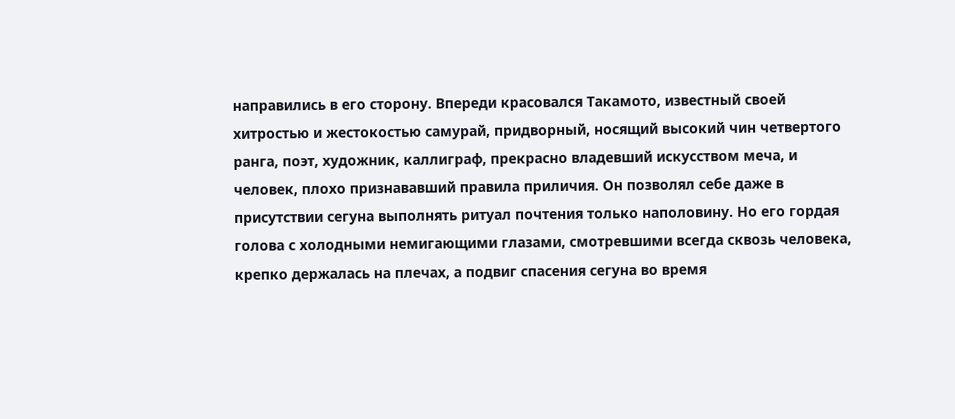направились в его сторону. Впереди красовался Такамото, известный своей хитростью и жестокостью самурай, придворный, носящий высокий чин четвертого ранга, поэт, художник, каллиграф, прекрасно владевший искусством меча, и человек, плохо признававший правила приличия. Он позволял себе даже в присутствии сегуна выполнять ритуал почтения только наполовину. Но его гордая голова с холодными немигающими глазами, смотревшими всегда сквозь человека, крепко держалась на плечах, а подвиг спасения сегуна во время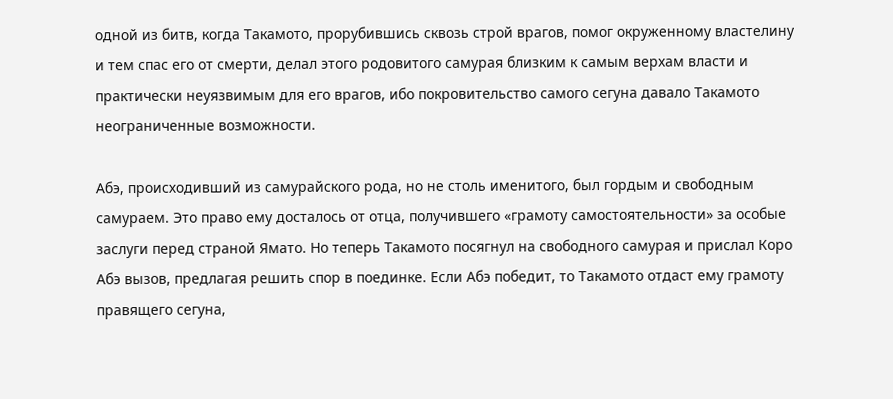одной из битв, когда Такамото, прорубившись сквозь строй врагов, помог окруженному властелину и тем спас его от смерти, делал этого родовитого самурая близким к самым верхам власти и практически неуязвимым для его врагов, ибо покровительство самого сегуна давало Такамото неограниченные возможности.

Абэ, происходивший из самурайского рода, но не столь именитого, был гордым и свободным самураем. Это право ему досталось от отца, получившего «грамоту самостоятельности» за особые заслуги перед страной Ямато. Но теперь Такамото посягнул на свободного самурая и прислал Коро Абэ вызов, предлагая решить спор в поединке. Если Абэ победит, то Такамото отдаст ему грамоту правящего сегуна,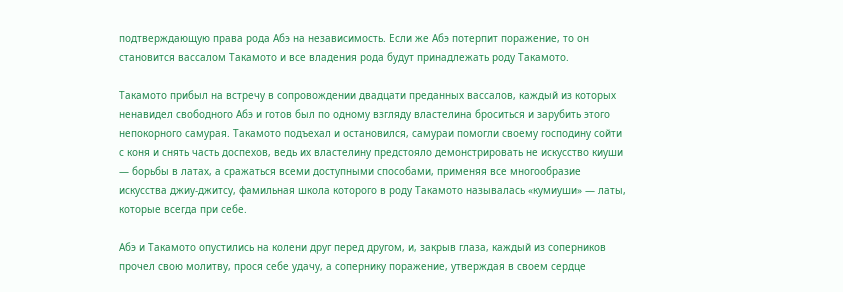подтверждающую права рода Абэ на независимость. Если же Абэ потерпит поражение, то он становится вассалом Такамото и все владения рода будут принадлежать роду Такамото.

Такамото прибыл на встречу в сопровождении двадцати преданных вассалов, каждый из которых ненавидел свободного Абэ и готов был по одному взгляду властелина броситься и зарубить этого непокорного самурая. Такамото подъехал и остановился, самураи помогли своему господину сойти с коня и снять часть доспехов, ведь их властелину предстояло демонстрировать не искусство киуши — борьбы в латах, а сражаться всеми доступными способами, применяя все многообразие искусства джиу-джитсу, фамильная школа которого в роду Такамото называлась «кумиуши» — латы, которые всегда при себе.

Абэ и Такамото опустились на колени друг перед другом, и, закрыв глаза, каждый из соперников прочел свою молитву, прося себе удачу, а сопернику поражение, утверждая в своем сердце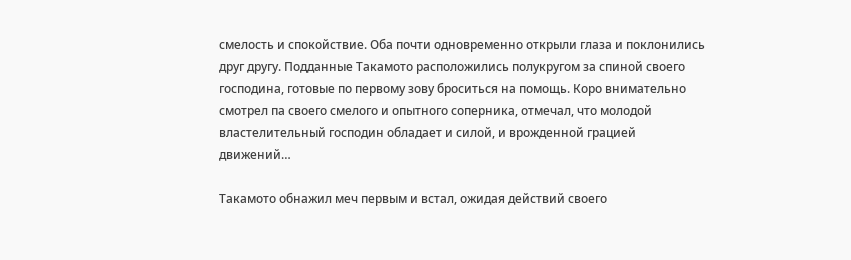смелость и спокойствие. Оба почти одновременно открыли глаза и поклонились друг другу. Подданные Такамото расположились полукругом за спиной своего господина, готовые по первому зову броситься на помощь. Коро внимательно смотрел па своего смелого и опытного соперника, отмечал, что молодой властелительный господин обладает и силой, и врожденной грацией движений…

Такамото обнажил меч первым и встал, ожидая действий своего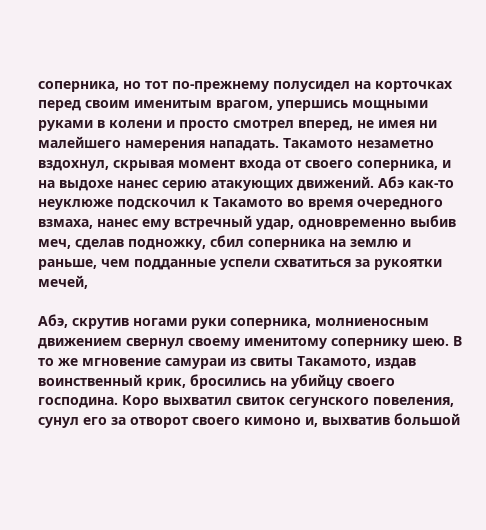соперника, но тот по-прежнему полусидел на корточках перед своим именитым врагом, упершись мощными руками в колени и просто смотрел вперед, не имея ни малейшего намерения нападать. Такамото незаметно вздохнул, скрывая момент входа от своего соперника, и на выдохе нанес серию атакующих движений. Абэ как-то неуклюже подскочил к Такамото во время очередного взмаха, нанес ему встречный удар, одновременно выбив меч, сделав подножку, сбил соперника на землю и раньше, чем подданные успели схватиться за рукоятки мечей,

Абэ, скрутив ногами руки соперника, молниеносным движением свернул своему именитому сопернику шею. В то же мгновение самураи из свиты Такамото, издав воинственный крик, бросились на убийцу своего господина. Коро выхватил свиток сегунского повеления, сунул его за отворот своего кимоно и, выхватив большой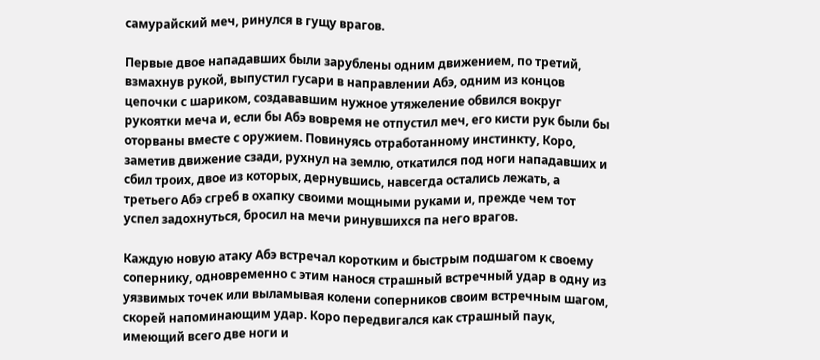самурайский меч, ринулся в гущу врагов.

Первые двое нападавших были зарублены одним движением, по третий, взмахнув рукой, выпустил гусари в направлении Абэ, одним из концов цепочки с шариком, создававшим нужное утяжеление обвился вокруг рукоятки меча и, если бы Абэ вовремя не отпустил меч, его кисти рук были бы оторваны вместе с оружием. Повинуясь отработанному инстинкту, Коро, заметив движение сзади, рухнул на землю, откатился под ноги нападавших и сбил троих, двое из которых, дернувшись, навсегда остались лежать, а третьего Абэ сгреб в охапку своими мощными руками и, прежде чем тот успел задохнуться, бросил на мечи ринувшихся па него врагов.

Каждую новую атаку Абэ встречал коротким и быстрым подшагом к своему сопернику, одновременно с этим нанося страшный встречный удар в одну из уязвимых точек или выламывая колени соперников своим встречным шагом, скорей напоминающим удар. Коро передвигался как страшный паук, имеющий всего две ноги и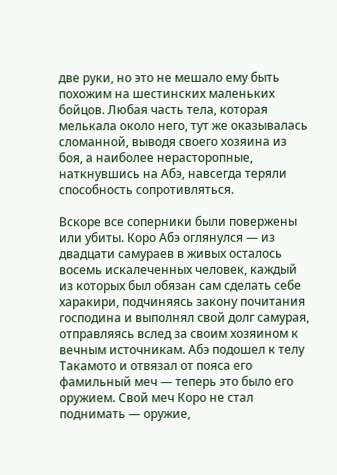две руки, но это не мешало ему быть похожим на шестинских маленьких бойцов. Любая часть тела, которая мелькала около него, тут же оказывалась сломанной, выводя своего хозяина из боя, а наиболее нерасторопные, наткнувшись на Абэ, навсегда теряли способность сопротивляться.

Вскоре все соперники были повержены или убиты. Коро Абэ оглянулся — из двадцати самураев в живых осталось восемь искалеченных человек, каждый из которых был обязан сам сделать себе харакири, подчиняясь закону почитания господина и выполнял свой долг самурая, отправляясь вслед за своим хозяином к вечным источникам. Абэ подошел к телу Такамото и отвязал от пояса его фамильный меч — теперь это было его оружием. Свой меч Коро не стал поднимать — оружие,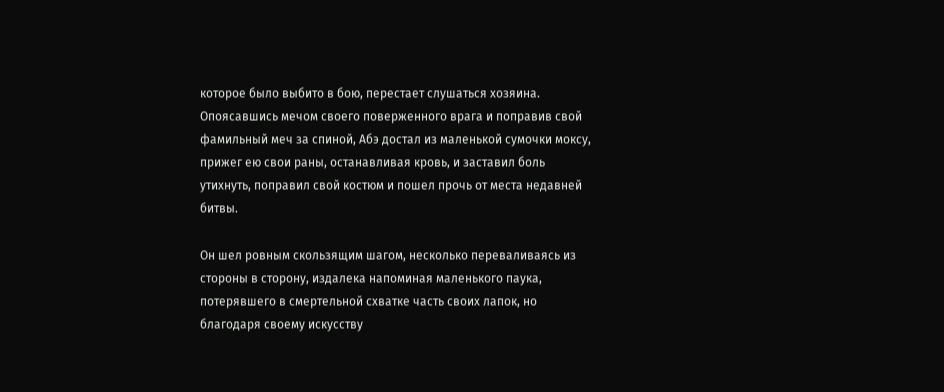которое было выбито в бою, перестает слушаться хозяина. Опоясавшись мечом своего поверженного врага и поправив свой фамильный меч за спиной, Абэ достал из маленькой сумочки моксу, прижег ею свои раны, останавливая кровь, и заставил боль утихнуть, поправил свой костюм и пошел прочь от места недавней битвы.

Он шел ровным скользящим шагом, несколько переваливаясь из стороны в сторону, издалека напоминая маленького паука, потерявшего в смертельной схватке часть своих лапок, но благодаря своему искусству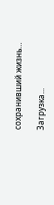сохранивший жизнь…

Загрузка...